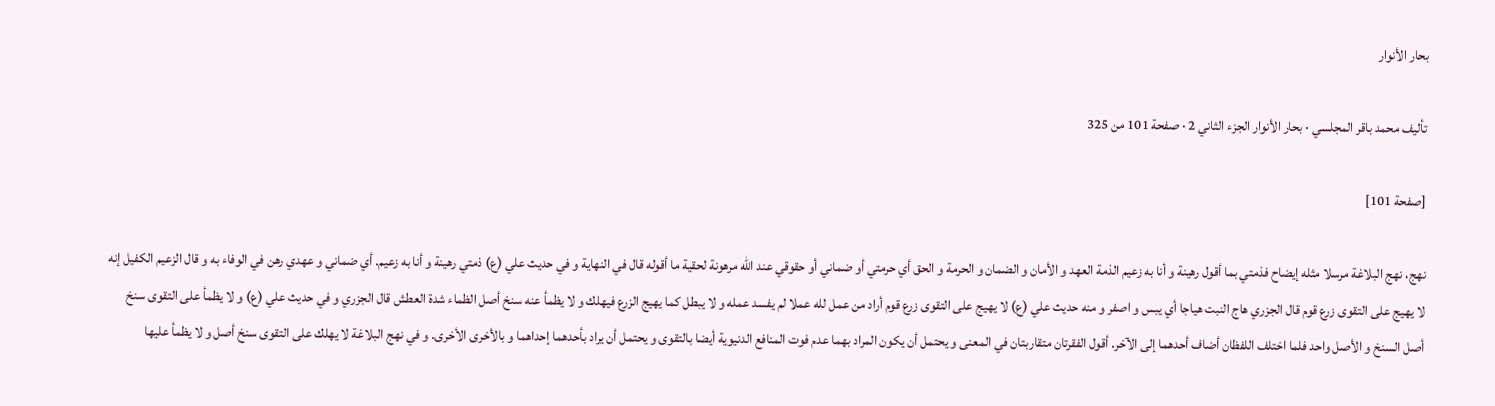بحار الأنوار

تأليف محمد باقر المجلسي · بحار الأنوار الجزء الثاني 2 · صفحة 101 من 325

[صفحة 101]

نهج، نهج البلاغة مرسلا مثله إيضاح فذمتي بما أقول رهينة و أنا به زعيم الذمة العهد و الأمان و الضمان و الحرمة و الحق أي حرمتي أو ضماني أو حقوقي عند الله مرهونة لحقية ما أقوله قال في النهاية و في حديث علي (ع) ذمتي رهينة و أنا به زعيم. أي ضماني و عهدي رهن في الوفاء به و قال الزعيم الكفيل إنه لا يهيج على التقوى زرع قوم قال الجزري هاج النبت هياجا أي يبس و اصفر و منه حديث علي (ع) لا يهيج على التقوى زرع قوم أراد من عمل لله عملا لم يفسد عمله و لا يبطل كما يهيج الزرع فيهلك و لا يظمأ عنه سنخ أصل الظماء شدة العطش قال الجزري و في حديث علي (ع) و لا يظمأ على التقوى سنخ أصل السنخ و الأصل واحد فلما اختلف اللفظان أضاف أحدهما إلى الآخر. أقول الفقرتان متقاربتان في المعنى و يحتمل أن يكون المراد بهما عدم فوت المنافع الدنيوية أيضا بالتقوى و يحتمل أن يراد بأحدهما إحداهما و بالأخرى الأخرى. و في نهج البلاغة لا يهلك على التقوى سنخ أصل و لا يظمأ عليها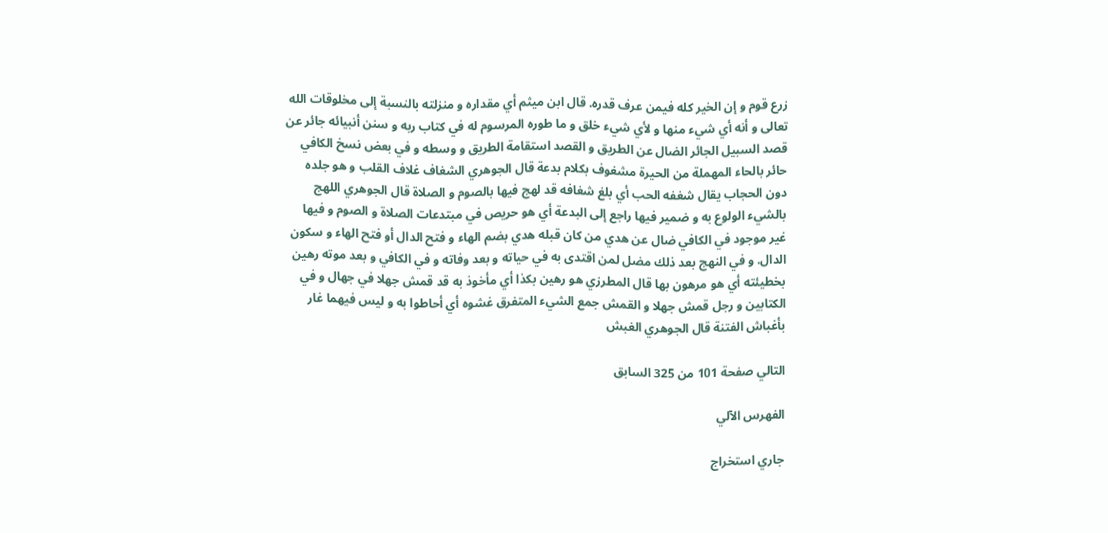زرع قوم و إن الخير كله فيمن عرف قدره. قال ابن ميثم أي مقداره و منزلته بالنسبة إلى مخلوقات الله تعالى و أنه أي شيء منها و لأي شيء خلق و ما طوره المرسوم له في كتاب ربه و سنن أنبيائه جائر عن قصد السبيل الجائر الضال عن الطريق و القصد استقامة الطريق و وسطه و في بعض نسخ الكافي حائر بالحاء المهملة من الحيرة مشغوف بكلام بدعة قال الجوهري الشغاف غلاف القلب و هو جلده دون الحجاب يقال شغفه الحب أي بلغ شغافه قد لهج فيها بالصوم و الصلاة قال الجوهري اللهج بالشيء الولوع به و ضمير فيها راجع إلى البدعة أي هو حريص في مبتدعات الصلاة و الصوم و فيها غير موجود في الكافي ضال عن هدي من كان قبله هدي بضم الهاء و فتح الدال أو فتح الهاء و سكون الدال. و في النهج بعد ذلك مضل لمن اقتدى به في حياته و بعد وفاته و في الكافي و بعد موته رهين بخطيئته أي هو مرهون بها قال المطرزي هو رهين بكذا أي مأخوذ به قد قمش جهلا في جهال و في الكتابين و رجل قمش جهلا و القمش جمع الشيء المتفرق غشوه أي أحاطوا به و ليس فيهما غار بأغباش الفتنة قال الجوهري الغبش

التالي صفحة 101 من 325 السابق

الفهرس الآلي

جاري استخراج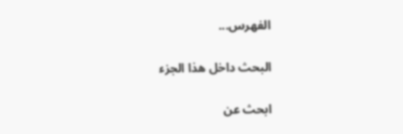الفهرس...

البحث داخل هذا الجزء

ابحث عن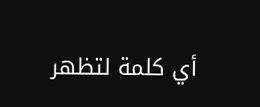أي كلمة لتظهر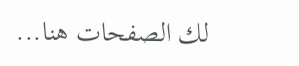لك الصفحات هنا...